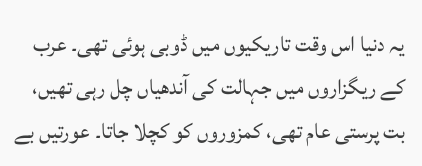یہ دنیا اس وقت تاریکیوں میں ڈوبی ہوئی تھی۔ عرب کے ریگزاروں میں جہالت کی آندھیاں چل رہی تھیں، بت پرستی عام تھی، کمزوروں کو کچلا جاتا۔ عورتیں بے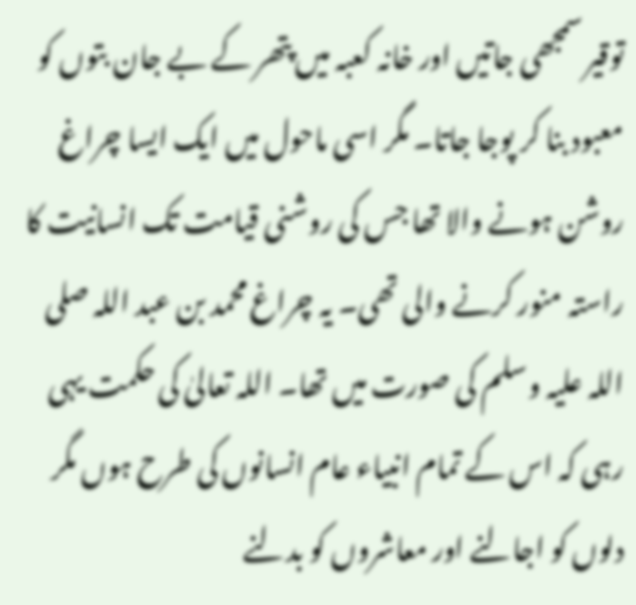توقیر سمجھی جاتیں اور خانہ کعبہ میں پتھر کے بے جان بتوں کو معبود بنا کر پوجا جاتا۔ مگر اسی ماحول میں ایک ایسا چراغ روشن ہونے والا تھا جس کی روشنی قیامت تک انسانیت کا راستہ منور کرنے والی تھی۔ یہ چراغ محمد بن عبد اللہ صلی اللہ علیہ وسلم کی صورت میں تھا۔ اللہ تعالیٰ کی حکمت یہی رہی کہ اس کے تمام انبیاء عام انسانوں کی طرح ہوں مگر دلوں کو اجالنے اور معاشروں کو بدلنے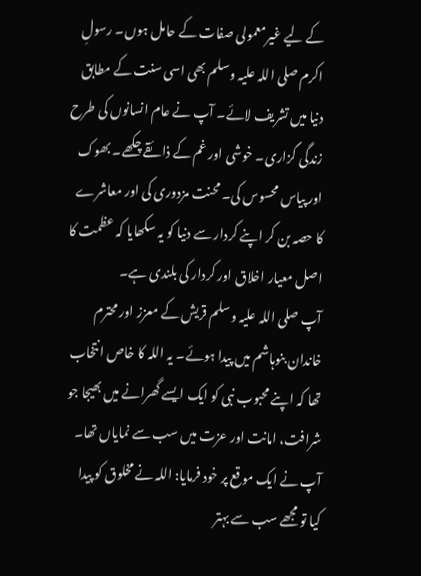کے لیے غیرمعمولی صفات کے حامل ہوں۔ رسولِ اکرم صلی اللہ علیہ وسلم بھی اسی سنت کے مطابق دنیا میں تشریف لائے۔ آپ نے عام انسانوں کی طرح زندگی گزاری۔ خوشی اور غم کے ذائقے چکھے۔ بھوک اور پیاس محسوس کی۔ محنت مزدوری کی اور معاشرے کا حصہ بن کر اپنے کردار سے دنیا کو یہ سکھایا کہ عظمت کا اصل معیار اخلاق اور کردار کی بلندی ہے۔
آپ صلی اللہ علیہ وسلم قریش کے معزز اور محترم خاندان بنوہاشم میں پیدا ہوئے۔ یہ اللہ کا خاص انتخاب تھا کہ اپنے محبوب نبی کو ایک ایسے گھرانے میں بھیجا جو شرافت، امانت اور عزت میں سب سے نمایاں تھا۔ آپ نے ایک موقع پر خود فرمایا: اللہ نے مخلوق کو پیدا کیا تو مجھے سب سے بہتر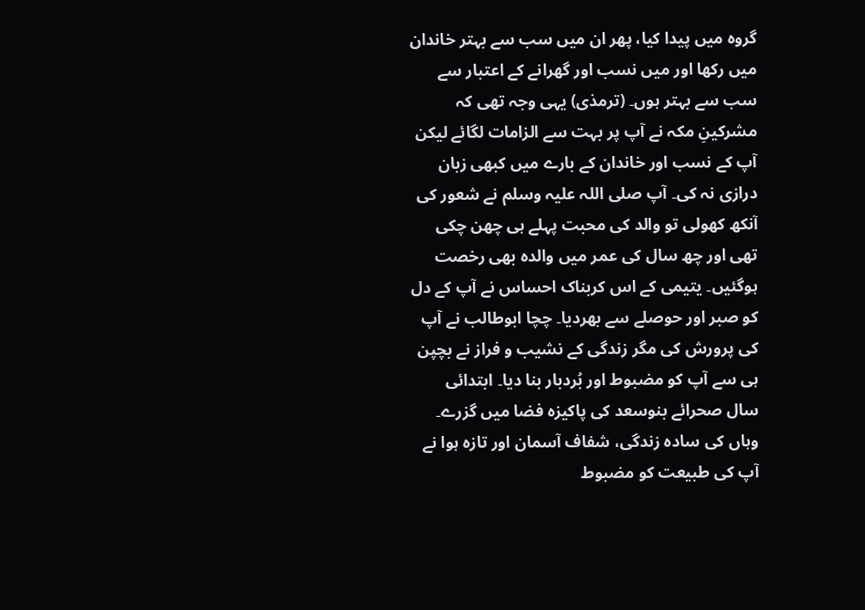گروہ میں پیدا کیا، پھر ان میں سب سے بہتر خاندان میں رکھا اور میں نسب اور گھرانے کے اعتبار سے سب سے بہتر ہوں۔ (ترمذی) یہی وجہ تھی کہ مشرکینِ مکہ نے آپ پر بہت سے الزامات لگائے لیکن آپ کے نسب اور خاندان کے بارے میں کبھی زبان درازی نہ کی۔ آپ صلی اللہ علیہ وسلم نے شعور کی آنکھ کھولی تو والد کی محبت پہلے ہی چھن چکی تھی اور چھ سال کی عمر میں والدہ بھی رخصت ہوگئیں۔ یتیمی کے اس کربناک احساس نے آپ کے دل کو صبر اور حوصلے سے بھردیا۔ چچا ابوطالب نے آپ کی پرورش کی مگر زندگی کے نشیب و فراز نے بچپن ہی سے آپ کو مضبوط اور بُردبار بنا دیا۔ ابتدائی سال صحرائے بنوسعد کی پاکیزہ فضا میں گزرے۔ وہاں کی سادہ زندگی، شفاف آسمان اور تازہ ہوا نے آپ کی طبیعت کو مضبوط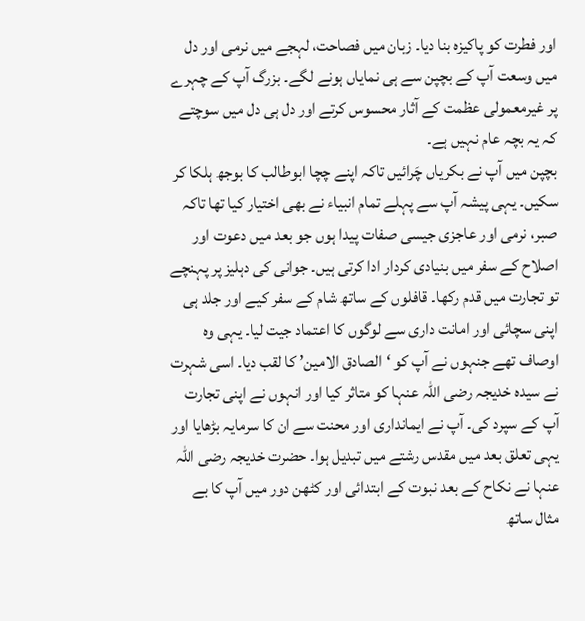اور فطرت کو پاکیزہ بنا دیا۔ زبان میں فصاحت، لہجے میں نرمی اور دل میں وسعت آپ کے بچپن سے ہی نمایاں ہونے لگے۔ بزرگ آپ کے چہرے پر غیرمعمولی عظمت کے آثار محسوس کرتے اور دل ہی دل میں سوچتے کہ یہ بچہ عام نہیں ہے۔
بچپن میں آپ نے بکریاں چَرائیں تاکہ اپنے چچا ابوطالب کا بوجھ ہلکا کر سکیں۔ یہی پیشہ آپ سے پہلے تمام انبیاء نے بھی اختیار کیا تھا تاکہ صبر، نرمی اور عاجزی جیسی صفات پیدا ہوں جو بعد میں دعوت اور اصلاح کے سفر میں بنیادی کردار ادا کرتی ہیں۔ جوانی کی دہلیز پر پہنچے تو تجارت میں قدم رکھا۔ قافلوں کے ساتھ شام کے سفر کیے اور جلد ہی اپنی سچائی اور امانت داری سے لوگوں کا اعتماد جیت لیا۔ یہی وہ اوصاف تھے جنہوں نے آپ کو ‘الصادق الامین’ کا لقب دیا۔ اسی شہرت نے سیدہ خدیجہ رضی اللہ عنہا کو متاثر کیا اور انہوں نے اپنی تجارت آپ کے سپرد کی۔ آپ نے ایمانداری اور محنت سے ان کا سرمایہ بڑھایا اور یہی تعلق بعد میں مقدس رشتے میں تبدیل ہوا۔ حضرت خدیجہ رضی اللہ عنہا نے نکاح کے بعد نبوت کے ابتدائی اور کٹھن دور میں آپ کا بے مثال ساتھ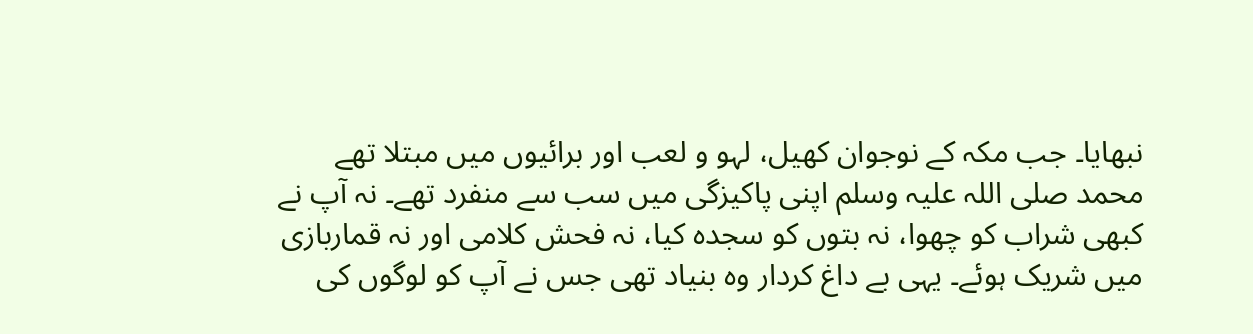نبھایا۔ جب مکہ کے نوجوان کھیل، لہو و لعب اور برائیوں میں مبتلا تھے محمد صلی اللہ علیہ وسلم اپنی پاکیزگی میں سب سے منفرد تھے۔ نہ آپ نے کبھی شراب کو چھوا، نہ بتوں کو سجدہ کیا، نہ فحش کلامی اور نہ قماربازی میں شریک ہوئے۔ یہی بے داغ کردار وہ بنیاد تھی جس نے آپ کو لوگوں کی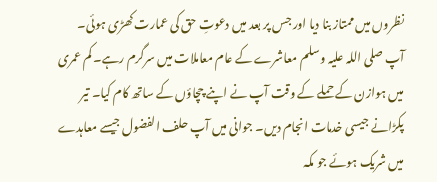نظروں میں ممتاز بنا دیا اور جس پر بعد میں دعوتِ حق کی عمارت کھڑی ہوئی۔
آپ صلی اللہ علیہ وسلم معاشرے کے عام معاملات میں سرگرم رہے۔ کم عمری میں ہوازن کے حملے کے وقت آپ نے اپنے چچاؤں کے ساتھ کام کیا۔ تیر پکڑانے جیسی خدمات انجام دیں۔ جوانی میں آپ حلف الفضول جیسے معاہدے میں شریک ہوئے جو مکہ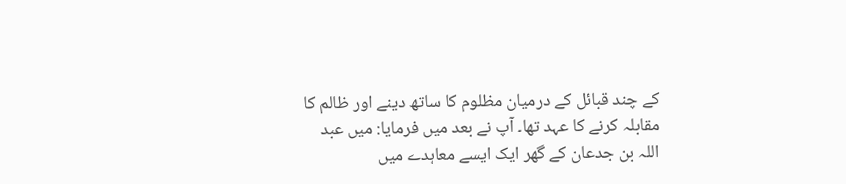کے چند قبائل کے درمیان مظلوم کا ساتھ دینے اور ظالم کا مقابلہ کرنے کا عہد تھا۔ آپ نے بعد میں فرمایا: میں عبد اللہ بن جدعان کے گھر ایک ایسے معاہدے میں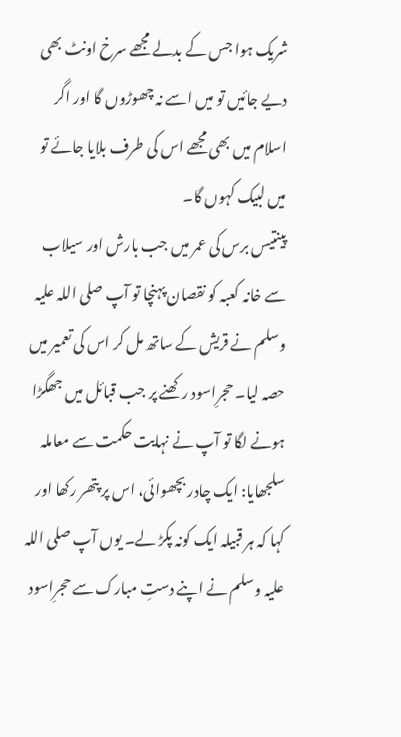شریک ہوا جس کے بدلے مجھے سرخ اونٹ بھی دیے جائیں تو میں اسے نہ چھوڑوں گا اور اگر اسلام میں بھی مجھے اس کی طرف بلایا جائے تو میں لبیک کہوں گا۔
پینتیس برس کی عمر میں جب بارش اور سیلاب سے خانہ کعبہ کو نقصان پہنچا تو آپ صلی اللہ علیہ وسلم نے قریش کے ساتھ مل کر اس کی تعمیر میں حصہ لیا۔ حجرِاسود رکھنے پر جب قبائل میں جھگڑا ہونے لگا تو آپ نے نہایت حکمت سے معاملہ سلجھایا: ایک چادر بچھوائی، اس پر پتھر رکھا اور کہا کہ ہر قبیلہ ایک کونہ پکڑ لے۔ یوں آپ صلی اللہ علیہ وسلم نے اپنے دستِ مبارک سے حجرِاسود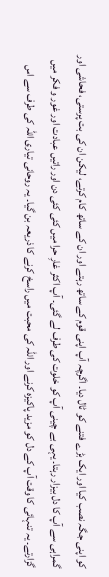کو اپنی جگہ نصب کیا اور ایک بڑے فتنے کو ٹال دیا۔ اگرچہ آپ اپنی قوم کے ساتھ رہتے اور ان کے ساتھ کام کرتے، لیکن ان کی بت پرستی، فحاشی اور گمراہی سے آپ کا دل بیزار رہتا۔ یہی بے چینی آپ کو خلوت کی طرف لے گئی۔ آپ اکثر غارِ حرا میں کئی کئی دن اور راتیں عبادت اور غور و فکر میں گزارتے۔ یہ تنہائی کا وقت آپ کے دل کو مزید پاکیزہ کرنے اور اللہ کی محبت میں راسخ کرنے کا ذریعہ بن گیا۔ یہ روحانی تیاری اللہ کی طرف سے اس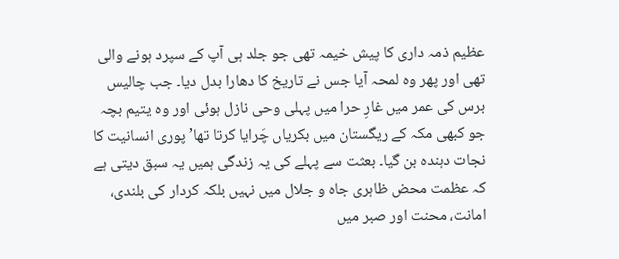عظیم ذمہ داری کا پیش خیمہ تھی جو جلد ہی آپ کے سپرد ہونے والی تھی اور پھر وہ لمحہ آیا جس نے تاریخ کا دھارا بدل دیا۔ جب چالیس برس کی عمر میں غارِ حرا میں پہلی وحی نازل ہوئی اور وہ یتیم بچہ جو کبھی مکہ کے ریگستان میں بکریاں چَرایا کرتا تھا’ پوری انسانیت کا نجات دہندہ بن گیا۔ بعثت سے پہلے کی یہ زندگی ہمیں یہ سبق دیتی ہے کہ عظمت محض ظاہری جاہ و جلال میں نہیں بلکہ کردار کی بلندی، امانت، محنت اور صبر میں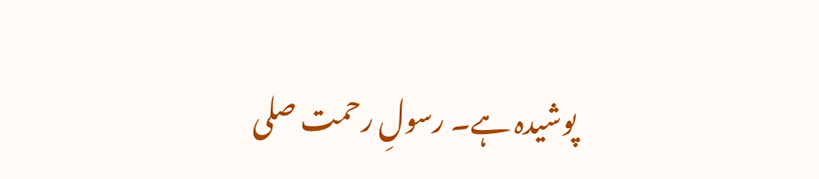پوشیدہ ہے۔ رسولِ رحمت صلی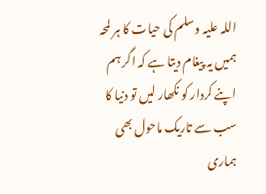اللہ علیہ وسلم کی حیات کا ہر لمحہ ہمیں یہ پیغام دیتا ہے کہ اگر ہم اپنے کردار کو نکھار لیں تو دنیا کا سب سے تاریک ماحول بھی ہماری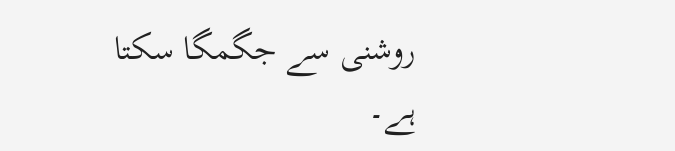روشنی سے جگمگا سکتا ہے۔